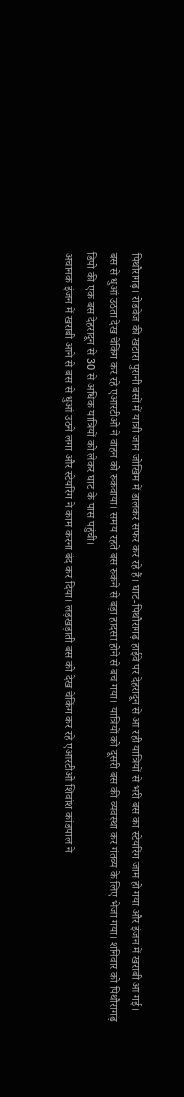पिथौरागढ़। रोडवेज की खटारा पुरानी बसों में यात्री जान जोखिम में डालकर सफर कर रहे हैं। घाट-पिथौरागढ़ हाईवे पर देहरादून से आ रही यात्रियों से भरी बस का स्टेयरिंग जाम हो गया और इंजन में खराबी आ गई। बस से धुआं उठता देख चेकिंग कर रहे एआरटीओ ने वाहन को रुकवाया। समय रहते बस रुकने से बड़ा हादसा होने से बच गया। यात्रियों को दूसरी बस की व्यवस्था कर गंतव्य के लिए भेजा गया। शनिवार को पिथौरागढ़ डिपो की एक बस देहरादून से 30 से अधिक यात्रियों को लेकर घाट के पास पहुंची।
अचानक इंजन में खराबी आने से बस से धुआं उठने लगा और स्टेयरिंग ने काम करना बंद कर दिया। लड़खड़ाती बस को देख चेकिंग कर रहे एआरटीओ शिवांश कांडपाल ने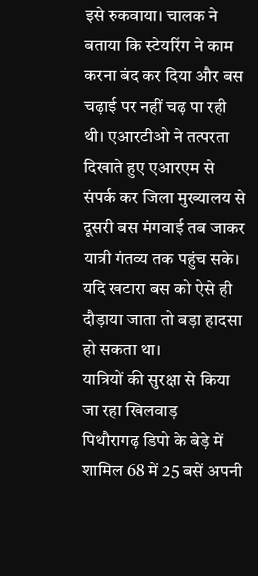इसे रुकवाया। चालक ने बताया कि स्टेयरिंग ने काम करना बंद कर दिया और बस चढ़ाई पर नहीं चढ़ पा रही थी। एआरटीओ ने तत्परता दिखाते हुए एआरएम से संपर्क कर जिला मुख्यालय से दूसरी बस मंगवाई तब जाकर यात्री गंतव्य तक पहुंच सके। यदि खटारा बस को ऐसे ही दौड़ाया जाता तो बड़ा हादसा हो सकता था।
यात्रियों की सुरक्षा से किया जा रहा खिलवाड़
पिथौरागढ़ डिपो के बेड़े में शामिल 68 में 25 बसें अपनी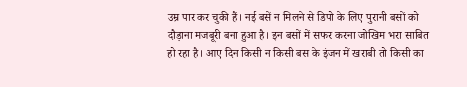उम्र पार कर चुकी हैं। नई बसें न मिलने से डिपो के लिए पुरानी बसों को दौड़ाना मजबूरी बना हुआ है। इन बसों में सफर करना जोखिम भरा साबित हो रहा है। आए दिन किसी न किसी बस के इंजन में खराबी तो किसी का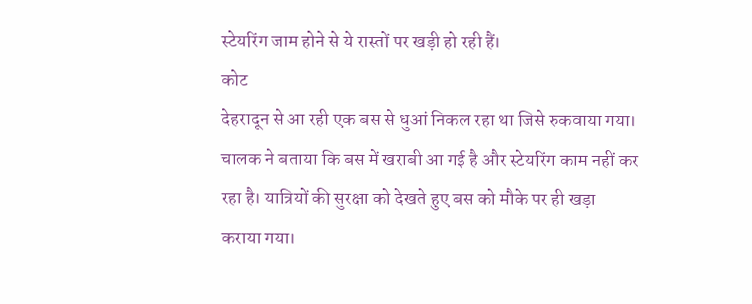स्टेयरिंग जाम होने से ये रास्तों पर खड़ी हो रही हैं।
कोट
देहरादून से आ रही एक बस से धुआं निकल रहा था जिसे रुकवाया गया। चालक ने बताया कि बस में खराबी आ गई है और स्टेयरिंग काम नहीं कर रहा है। यात्रियों की सुरक्षा को देखते हुए बस को मौके पर ही खड़ा कराया गया।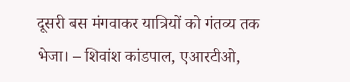दूसरी बस मंगवाकर यात्रियों को गंतव्य तक भेजा। – शिवांश कांडपाल, एआरटीओ,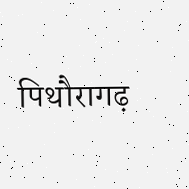पिथौरागढ़